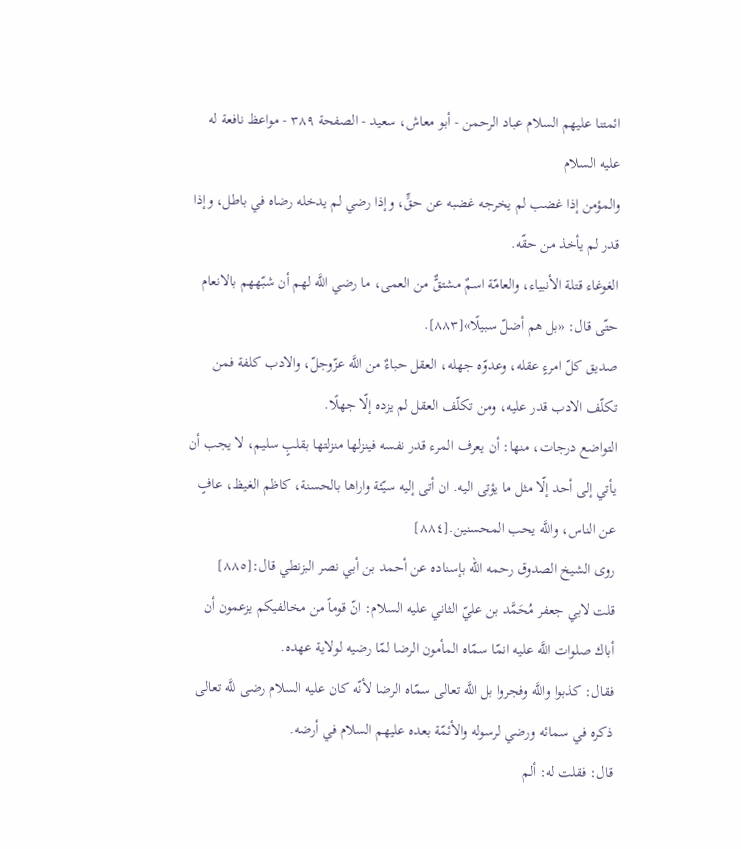ائمتنا عليهم السلام عباد الرحمن - أبو معاش، سعيد - الصفحة ٣٨٩ - مواعظ نافعة له عليه السلام
والمؤمن إذا غضب لم يخرجه غضبه عن حقٍّ، وإذا رضي لم يدخله رضاه في باطل، وإذا قدر لم يأخذ من حقّه.
الغوغاء قتلة الأنبياء، والعامّة اسمٌ مشتقٌّ من العمى، ما رضي اللَّه لهم أن شبّههم بالانعام حتّى قال: «بل هم أضلّ سبيلًا»[٨٨٣].
صديق كلّ امرءٍ عقله، وعدوّه جهله، العقل حباءٌ من اللَّه عزّوجلّ، والادب كلفة فمن تكلّف الادب قدر عليه، ومن تكلّف العقل لم يزده إلّا جهلًا.
التواضع درجات، منها: أن يعرف المرء قدر نفسه فينزلها منزلتها بقلبٍ سليم، لا يجب أن يأتي إلى أحد إلّا مثل ما يؤتى اليه. ان أتى إليه سيّئة واراها بالحسنة، كاظم الغيظ، عافٍ عن الناس، واللَّه يحب المحسنين.[٨٨٤]
روى الشيخ الصدوق رحمه الله بإسناده عن أحمد بن أبي نصر البزنطي قال:[٨٨٥]
قلت لابي جعفر مُحَمَّد بن عليّ الثاني عليه السلام: انّ قوماً من مخالفيكم يزعمون أن أباك صلوات اللَّه عليه انمّا سمّاه المأمون الرضا لمّا رضيه لولاية عهده.
فقال: كذبوا واللَّه وفجروا بل اللَّه تعالى سمّاه الرضا لأنّه كان عليه السلام رضى للَّه تعالى ذكره في سمائه ورضي لرسوله والأئمّة بعده عليهم السلام في أرضه.
قال: فقلت له: ألم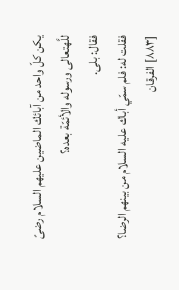يكن كلّ واحد من آبائك الماضين عليهم السلام رضىً للَّهتعالى ورسوله والأئمّة بعده؟
فقال: بلى.
فقلت له: فلم سمّي أباك عليه السلام من بينهم الرضا؟
[٨٨٣] الفرقان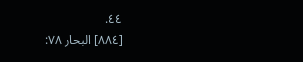٤٤.
[٨٨٤] البحار ٧٨: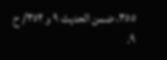٣٥٥، ضمن الحديث ٩ و ٣٥٢/ ح ٩.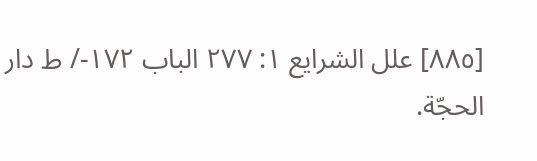[٨٨٥] علل الشرايع ١: ٢٧٧ الباب ١٧٢-/ ط دار الحجّة.